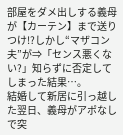部屋をダメ出しする義母が【カーテン】まで送りつけ!?しかし“マザコン夫”が⇒「センス悪くない?」知らずに否定してしまった結果…。
結婚して新居に引っ越した翌日、義母がアポなしで突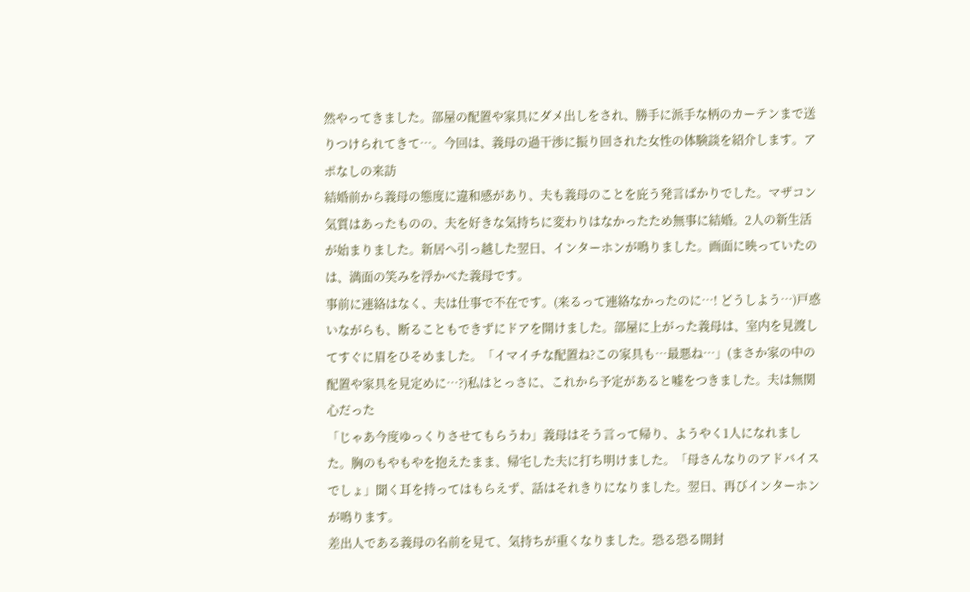然やってきました。部屋の配置や家具にダメ出しをされ、勝手に派手な柄のカーテンまで送りつけられてきて…。今回は、義母の過干渉に振り回された女性の体験談を紹介します。アポなしの来訪
結婚前から義母の態度に違和感があり、夫も義母のことを庇う発言ばかりでした。マザコン気質はあったものの、夫を好きな気持ちに変わりはなかったため無事に結婚。2人の新生活が始まりました。新居へ引っ越した翌日、インターホンが鳴りました。画面に映っていたのは、満面の笑みを浮かべた義母です。
事前に連絡はなく、夫は仕事で不在です。(来るって連絡なかったのに…! どうしよう…)戸惑いながらも、断ることもできずにドアを開けました。部屋に上がった義母は、室内を見渡してすぐに眉をひそめました。「イマイチな配置ね?この家具も…最悪ね…」(まさか家の中の配置や家具を見定めに…?)私はとっさに、これから予定があると嘘をつきました。夫は無関心だった
「じゃあ今度ゆっくりさせてもらうわ」義母はそう言って帰り、ようやく1人になれました。胸のもやもやを抱えたまま、帰宅した夫に打ち明けました。「母さんなりのアドバイスでしょ」聞く耳を持ってはもらえず、話はそれきりになりました。翌日、再びインターホンが鳴ります。
差出人である義母の名前を見て、気持ちが重くなりました。恐る恐る開封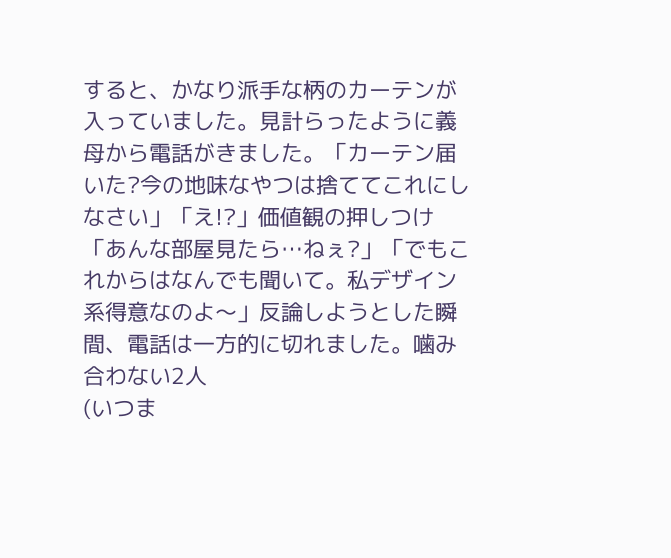すると、かなり派手な柄のカーテンが入っていました。見計らったように義母から電話がきました。「カーテン届いた?今の地味なやつは捨ててこれにしなさい」「え!?」価値観の押しつけ
「あんな部屋見たら…ねぇ?」「でもこれからはなんでも聞いて。私デザイン系得意なのよ〜」反論しようとした瞬間、電話は一方的に切れました。噛み合わない2人
(いつま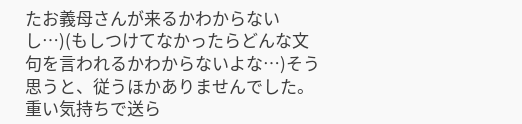たお義母さんが来るかわからないし…)(もしつけてなかったらどんな文句を言われるかわからないよな…)そう思うと、従うほかありませんでした。重い気持ちで送ら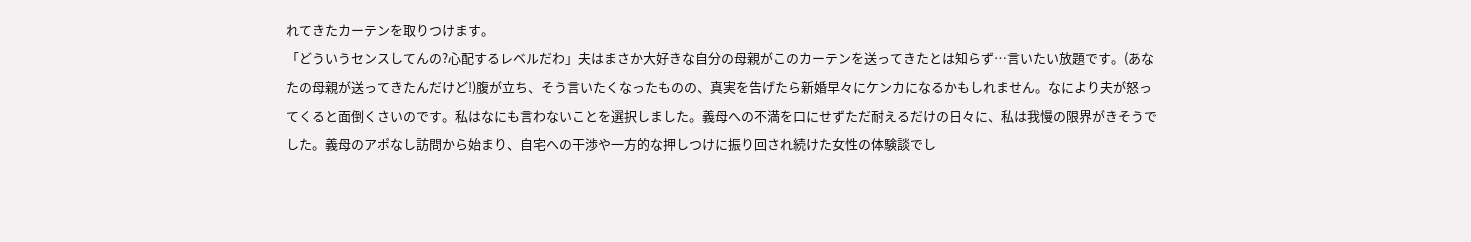れてきたカーテンを取りつけます。
「どういうセンスしてんの?心配するレベルだわ」夫はまさか大好きな自分の母親がこのカーテンを送ってきたとは知らず…言いたい放題です。(あなたの母親が送ってきたんだけど!)腹が立ち、そう言いたくなったものの、真実を告げたら新婚早々にケンカになるかもしれません。なにより夫が怒ってくると面倒くさいのです。私はなにも言わないことを選択しました。義母への不満を口にせずただ耐えるだけの日々に、私は我慢の限界がきそうでした。義母のアポなし訪問から始まり、自宅への干渉や一方的な押しつけに振り回され続けた女性の体験談でし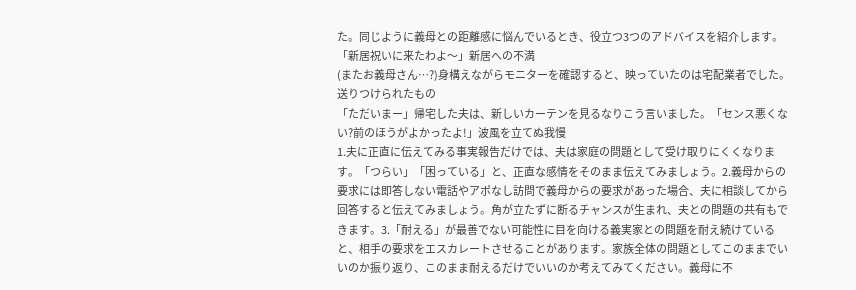た。同じように義母との距離感に悩んでいるとき、役立つ3つのアドバイスを紹介します。
「新居祝いに来たわよ〜」新居への不満
(またお義母さん…?)身構えながらモニターを確認すると、映っていたのは宅配業者でした。送りつけられたもの
「ただいまー」帰宅した夫は、新しいカーテンを見るなりこう言いました。「センス悪くない?前のほうがよかったよ!」波風を立てぬ我慢
1.夫に正直に伝えてみる事実報告だけでは、夫は家庭の問題として受け取りにくくなります。「つらい」「困っている」と、正直な感情をそのまま伝えてみましょう。2.義母からの要求には即答しない電話やアポなし訪問で義母からの要求があった場合、夫に相談してから回答すると伝えてみましょう。角が立たずに断るチャンスが生まれ、夫との問題の共有もできます。3.「耐える」が最善でない可能性に目を向ける義実家との問題を耐え続けていると、相手の要求をエスカレートさせることがあります。家族全体の問題としてこのままでいいのか振り返り、このまま耐えるだけでいいのか考えてみてください。義母に不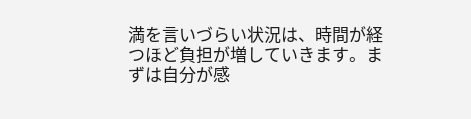満を言いづらい状況は、時間が経つほど負担が増していきます。まずは自分が感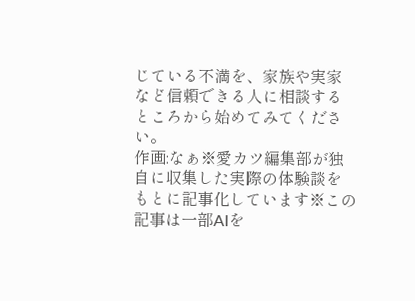じている不満を、家族や実家など信頼できる人に相談するところから始めてみてください。
作画:なぁ※愛カツ編集部が独自に収集した実際の体験談をもとに記事化しています※この記事は一部AIを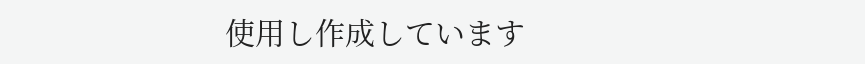使用し作成しています